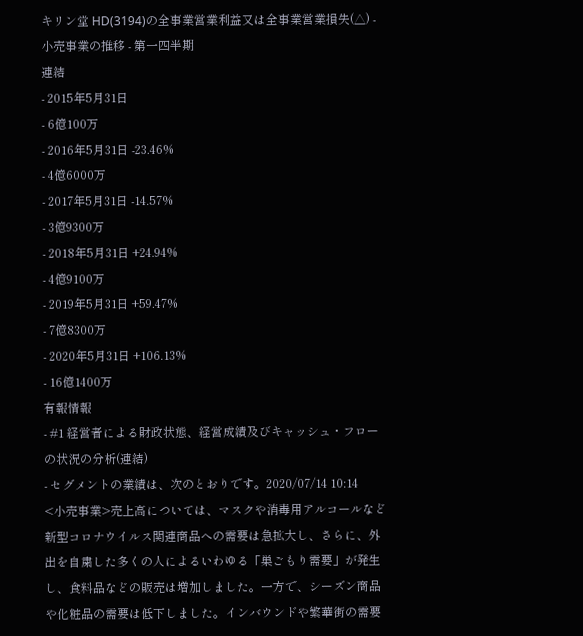キリン堂 HD(3194)の全事業営業利益又は全事業営業損失(△) - 小売事業の推移 - 第一四半期
連結
- 2015年5月31日
- 6億100万
- 2016年5月31日 -23.46%
- 4億6000万
- 2017年5月31日 -14.57%
- 3億9300万
- 2018年5月31日 +24.94%
- 4億9100万
- 2019年5月31日 +59.47%
- 7億8300万
- 2020年5月31日 +106.13%
- 16億1400万
有報情報
- #1 経営者による財政状態、経営成績及びキャッシュ・フローの状況の分析(連結)
- セグメントの業績は、次のとおりです。2020/07/14 10:14
<小売事業>売上高については、マスクや消毒用アルコールなど新型コロナウイルス関連商品への需要は急拡大し、さらに、外出を自粛した多くの人によるいわゆる「巣ごもり需要」が発生し、食料品などの販売は増加しました。一方で、シーズン商品や化粧品の需要は低下しました。インバウンドや繁華街の需要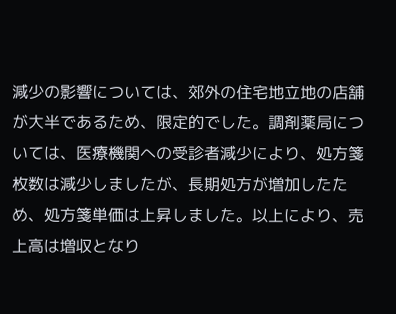減少の影響については、郊外の住宅地立地の店舗が大半であるため、限定的でした。調剤薬局については、医療機関への受診者減少により、処方箋枚数は減少しましたが、長期処方が増加したため、処方箋単価は上昇しました。以上により、売上高は増収となり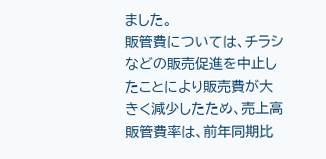ました。
販管費については、チラシなどの販売促進を中止したことにより販売費が大きく減少したため、売上高販管費率は、前年同期比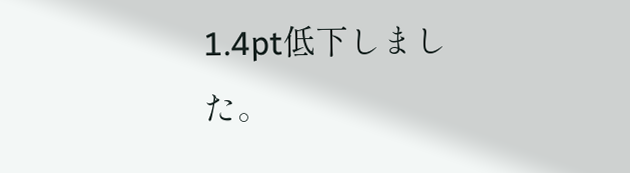1.4pt低下しました。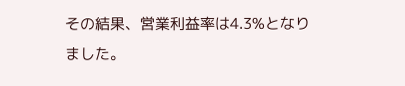その結果、営業利益率は4.3%となりました。